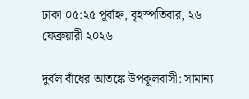ঢাকা ০৫:২৫ পূর্বাহ্ন, বৃহস্পতিবার, ২৬ ফেব্রুয়ারী ২০২৬

দুর্বল বাঁধের আতঙ্কে উপকূলবাসী: সামান্য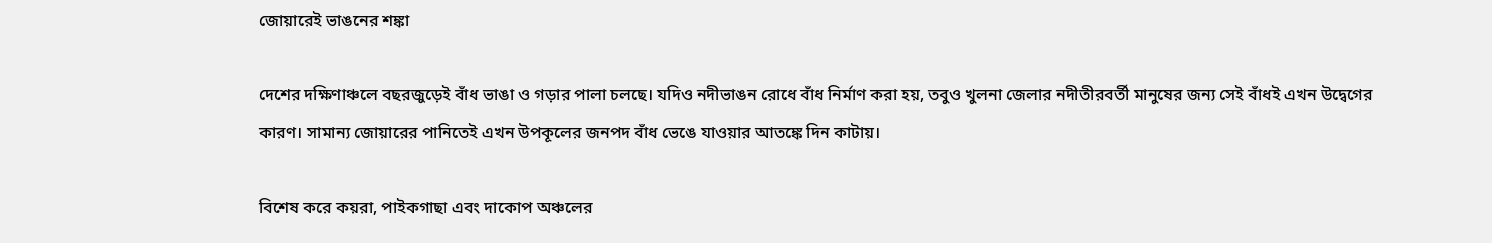জোয়ারেই ভাঙনের শঙ্কা

দেশের দক্ষিণাঞ্চলে বছরজুড়েই বাঁধ ভাঙা ও গড়ার পালা চলছে। যদিও নদীভাঙন রোধে বাঁধ নির্মাণ করা হয়, তবুও খুলনা জেলার নদীতীরবর্তী মানুষের জন্য সেই বাঁধই এখন উদ্বেগের কারণ। সামান্য জোয়ারের পানিতেই এখন উপকূলের জনপদ বাঁধ ভেঙে যাওয়ার আতঙ্কে দিন কাটায়।

বিশেষ করে কয়রা, পাইকগাছা এবং দাকোপ অঞ্চলের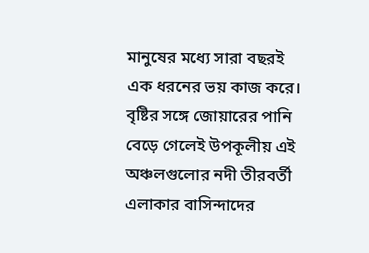মানুষের মধ্যে সারা বছরই এক ধরনের ভয় কাজ করে। বৃষ্টির সঙ্গে জোয়ারের পানি বেড়ে গেলেই উপকূলীয় এই অঞ্চলগুলোর নদী তীরবর্তী এলাকার বাসিন্দাদের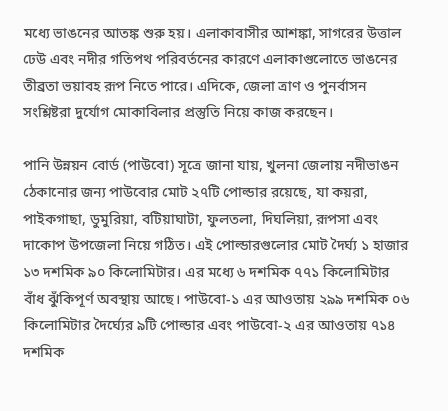মধ্যে ভাঙনের আতঙ্ক শুরু হয়। এলাকাবাসীর আশঙ্কা, সাগরের উত্তাল ঢেউ এবং নদীর গতিপথ পরিবর্তনের কারণে এলাকাগুলোতে ভাঙনের তীব্রতা ভয়াবহ রূপ নিতে পারে। এদিকে, জেলা ত্রাণ ও পুনর্বাসন সংশ্লিষ্টরা দুর্যোগ মোকাবিলার প্রস্তুতি নিয়ে কাজ করছেন।

পানি উন্নয়ন বোর্ড (পাউবো) সূত্রে জানা যায়, খুলনা জেলায় নদীভাঙন ঠেকানোর জন্য পাউবোর মোট ২৭টি পোল্ডার রয়েছে, যা কয়রা, পাইকগাছা, ডুমুরিয়া, বটিয়াঘাটা, ফুলতলা, দিঘলিয়া, রূপসা এবং দাকোপ উপজেলা নিয়ে গঠিত। এই পোল্ডারগুলোর মোট দৈর্ঘ্য ১ হাজার ১৩ দশমিক ৯০ কিলোমিটার। এর মধ্যে ৬ দশমিক ৭৭১ কিলোমিটার বাঁধ ঝুঁকিপূর্ণ অবস্থায় আছে। পাউবো-১ এর আওতায় ২৯৯ দশমিক ০৬ কিলোমিটার দৈর্ঘ্যের ৯টি পোল্ডার এবং পাউবো-২ এর আওতায় ৭১৪ দশমিক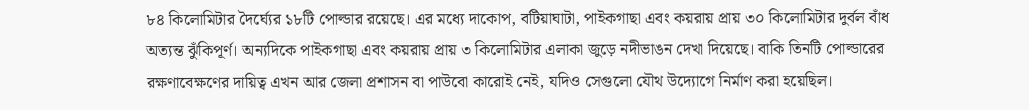৮৪ কিলোমিটার দৈর্ঘ্যের ১৮টি পোল্ডার রয়েছে। এর মধ্যে দাকোপ, বটিয়াঘাটা, পাইকগাছা এবং কয়রায় প্রায় ৩০ কিলোমিটার দুর্বল বাঁধ অত্যন্ত ঝুঁকিপূর্ণ। অন্যদিকে পাইকগাছা এবং কয়রায় প্রায় ৩ কিলোমিটার এলাকা জুড়ে নদীভাঙন দেখা দিয়েছে। বাকি তিনটি পোল্ডারের রক্ষণাবেক্ষণের দায়িত্ব এখন আর জেলা প্রশাসন বা পাউবো কারোই নেই, যদিও সেগুলো যৌথ উদ্যোগে নির্মাণ করা হয়েছিল।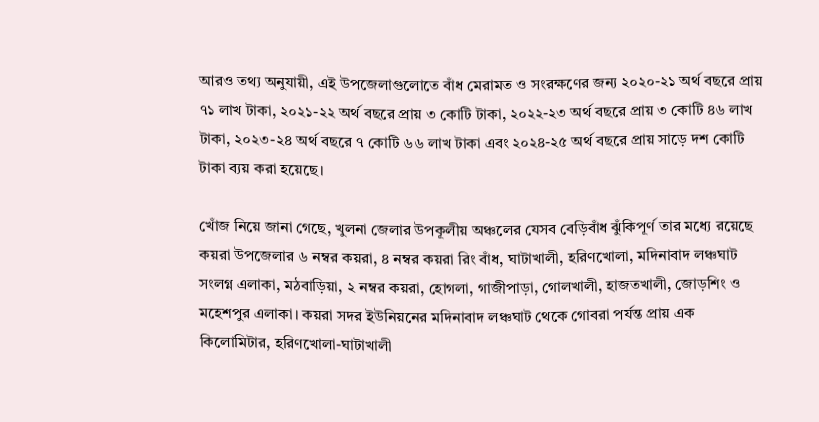আরও তথ্য অনুযায়ী, এই উপজেলাগুলোতে বাঁধ মেরামত ও সংরক্ষণের জন্য ২০২০-২১ অর্থ বছরে প্রায় ৭১ লাখ টাকা, ২০২১-২২ অর্থ বছরে প্রায় ৩ কোটি টাকা, ২০২২-২৩ অর্থ বছরে প্রায় ৩ কোটি ৪৬ লাখ টাকা, ২০২৩-২৪ অর্থ বছরে ৭ কোটি ৬৬ লাখ টাকা এবং ২০২৪-২৫ অর্থ বছরে প্রায় সাড়ে দশ কোটি টাকা ব্যয় করা হয়েছে।

খোঁজ নিয়ে জানা গেছে, খুলনা জেলার উপকূলীয় অঞ্চলের যেসব বেড়িবাঁধ ঝুঁকিপূর্ণ তার মধ্যে রয়েছে কয়রা উপজেলার ৬ নম্বর কয়রা, ৪ নম্বর কয়রা রিং বাঁধ, ঘাটাখালী, হরিণখোলা, মদিনাবাদ লঞ্চঘাট সংলগ্ন এলাকা, মঠবাড়িয়া, ২ নম্বর কয়রা, হোগলা, গাজীপাড়া, গোলখালী, হাজতখালী, জোড়শিং ও মহেশপুর এলাকা। কয়রা সদর ইউনিয়নের মদিনাবাদ লঞ্চঘাট থেকে গোবরা পর্যন্ত প্রায় এক কিলোমিটার, হরিণখোলা-ঘাটাখালী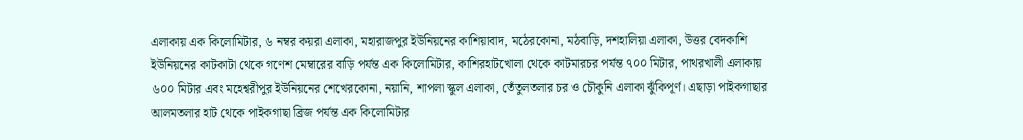এলাকায় এক কিলোমিটার, ৬ নম্বর কয়রা এলাকা, মহারাজপুর ইউনিয়নের কাশিয়াবাদ, মঠেরকোনা, মঠবাড়ি, দশহালিয়া এলাকা, উত্তর বেদকাশি ইউনিয়নের কাটকাটা থেকে গণেশ মেম্বারের বাড়ি পর্যন্ত এক কিলোমিটার, কাশিরহাটখোলা থেকে কাটমারচর পর্যন্ত ৭০০ মিটার, পাথরখালী এলাকায় ৬০০ মিটার এবং মহেশ্বরীপুর ইউনিয়নের শেখেরকোনা, নয়ানি, শাপলা স্কুল এলাকা, তেঁতুলতলার চর ও চৌকুনি এলাকা ঝুঁকিপূর্ণ। এছাড়া পাইকগাছার আলমতলার হাট থেকে পাইকগাছা ব্রিজ পর্যন্ত এক কিলোমিটার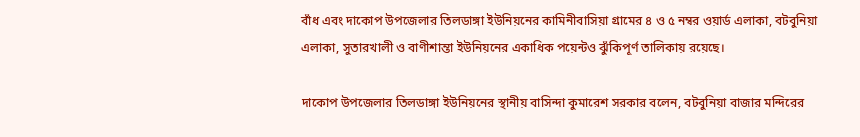বাঁধ এবং দাকোপ উপজেলার তিলডাঙ্গা ইউনিয়নের কামিনীবাসিয়া গ্রামের ৪ ও ৫ নম্বর ওয়ার্ড এলাকা, বটবুনিয়া এলাকা, সুতারখালী ও বাণীশান্তা ইউনিয়নের একাধিক পয়েন্টও ঝুঁকিপূর্ণ তালিকায় রয়েছে।

দাকোপ উপজেলার তিলডাঙ্গা ইউনিয়নের স্থানীয় বাসিন্দা কুমারেশ সরকার বলেন, বটবুনিয়া বাজার মন্দিরের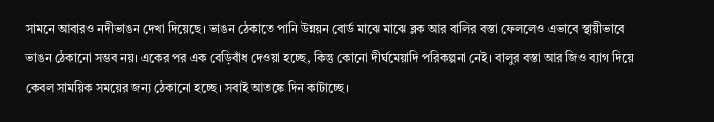সামনে আবারও নদীভাঙন দেখা দিয়েছে। ভাঙন ঠেকাতে পানি উন্নয়ন বোর্ড মাঝে মাঝে ব্লক আর বালির বস্তা ফেললেও এভাবে স্থায়ীভাবে ভাঙন ঠেকানো সম্ভব নয়। একের পর এক বেড়িবাঁধ দেওয়া হচ্ছে, কিন্তু কোনো দীর্ঘমেয়াদি পরিকল্পনা নেই। বালুর বস্তা আর জিও ব্যাগ দিয়ে কেবল সাময়িক সময়ের জন্য ঠেকানো হচ্ছে। সবাই আতঙ্কে দিন কাটাচ্ছে।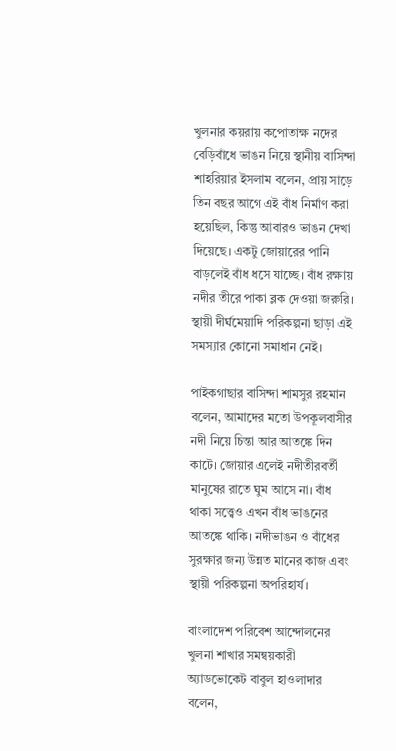খুলনার কয়রায় কপোতাক্ষ নদের বেড়িবাঁধে ভাঙন নিয়ে স্থানীয় বাসিন্দা শাহরিয়ার ইসলাম বলেন, প্রায় সাড়ে তিন বছর আগে এই বাঁধ নির্মাণ করা হয়েছিল, কিন্তু আবারও ভাঙন দেখা দিয়েছে। একটু জোয়ারের পানি বাড়লেই বাঁধ ধসে যাচ্ছে। বাঁধ রক্ষায় নদীর তীরে পাকা ব্লক দেওয়া জরুরি। স্থায়ী দীর্ঘমেয়াদি পরিকল্পনা ছাড়া এই সমস্যার কোনো সমাধান নেই।

পাইকগাছার বাসিন্দা শামসুর রহমান বলেন, আমাদের মতো উপকূলবাসীর নদী নিয়ে চিন্তা আর আতঙ্কে দিন কাটে। জোয়ার এলেই নদীতীরবর্তী মানুষের রাতে ঘুম আসে না। বাঁধ থাকা সত্ত্বেও এখন বাঁধ ভাঙনের আতঙ্কে থাকি। নদীভাঙন ও বাঁধের সুরক্ষার জন্য উন্নত মানের কাজ এবং স্থায়ী পরিকল্পনা অপরিহার্য।

বাংলাদেশ পরিবেশ আন্দোলনের খুলনা শাখার সমন্বয়কারী অ্যাডভোকেট বাবুল হাওলাদার বলেন,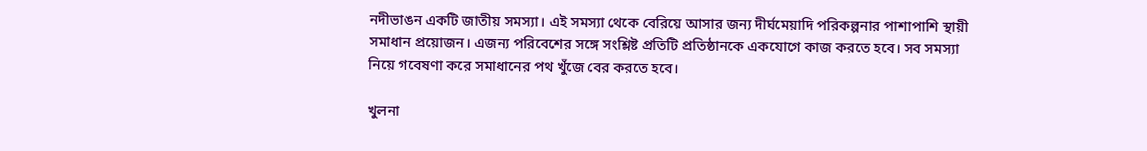নদীভাঙন একটি জাতীয় সমস্যা। এই সমস্যা থেকে বেরিয়ে আসার জন্য দীর্ঘমেয়াদি পরিকল্পনার পাশাপাশি স্থায়ী সমাধান প্রয়োজন। এজন্য পরিবেশের সঙ্গে সংশ্লিষ্ট প্রতিটি প্রতিষ্ঠানকে একযোগে কাজ করতে হবে। সব সমস্যা নিয়ে গবেষণা করে সমাধানের পথ খুঁজে বের করতে হবে।

খুলনা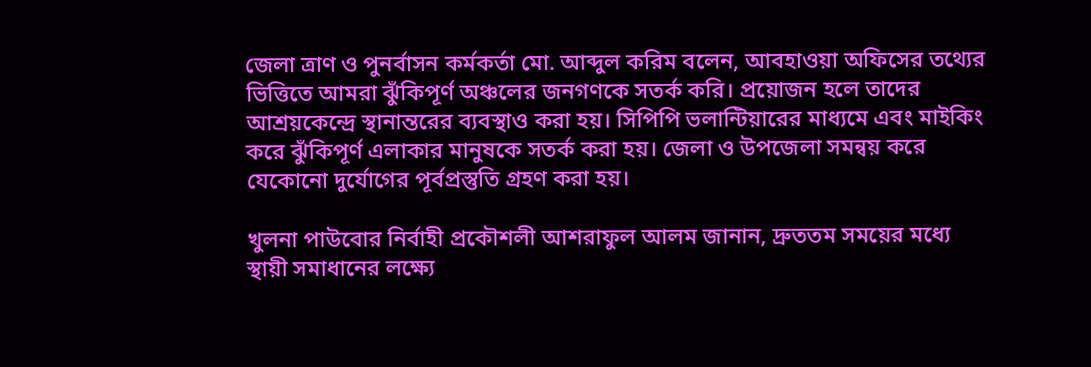জেলা ত্রাণ ও পুনর্বাসন কর্মকর্তা মো. আব্দুল করিম বলেন, আবহাওয়া অফিসের তথ্যের ভিত্তিতে আমরা ঝুঁকিপূর্ণ অঞ্চলের জনগণকে সতর্ক করি। প্রয়োজন হলে তাদের আশ্রয়কেন্দ্রে স্থানান্তরের ব্যবস্থাও করা হয়। সিপিপি ভলান্টিয়ারের মাধ্যমে এবং মাইকিং করে ঝুঁকিপূর্ণ এলাকার মানুষকে সতর্ক করা হয়। জেলা ও উপজেলা সমন্বয় করে যেকোনো দুর্যোগের পূর্বপ্রস্তুতি গ্রহণ করা হয়।

খুলনা পাউবোর নির্বাহী প্রকৌশলী আশরাফুল আলম জানান, দ্রুততম সময়ের মধ্যে স্থায়ী সমাধানের লক্ষ্যে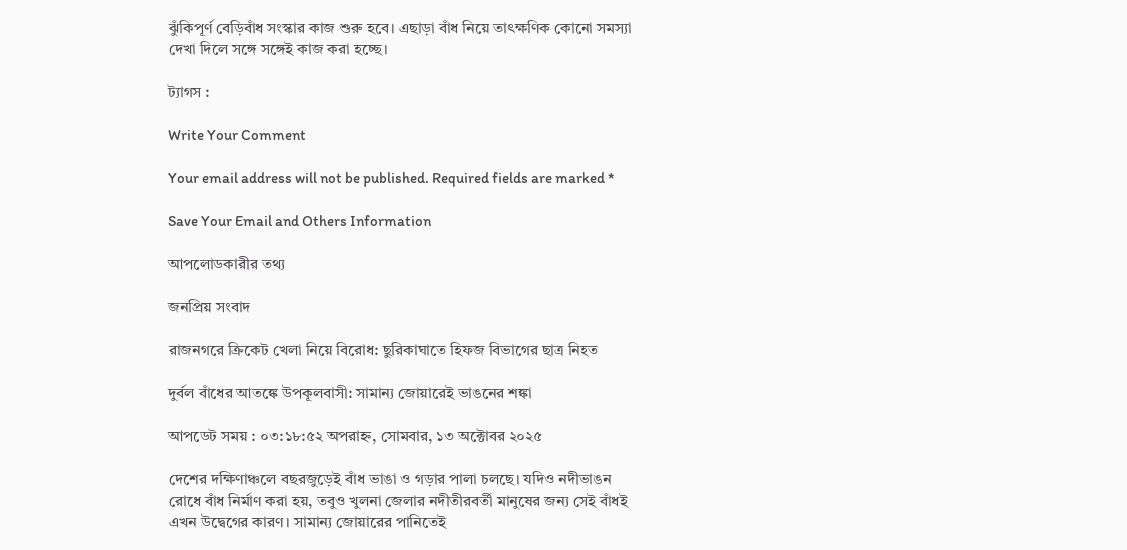ঝুঁকিপূর্ণ বেড়িবাঁধ সংস্কার কাজ শুরু হবে। এছাড়া বাঁধ নিয়ে তাৎক্ষণিক কোনো সমস্যা দেখা দিলে সঙ্গে সঙ্গেই কাজ করা হচ্ছে।

ট্যাগস :

Write Your Comment

Your email address will not be published. Required fields are marked *

Save Your Email and Others Information

আপলোডকারীর তথ্য

জনপ্রিয় সংবাদ

রাজনগরে ক্রিকেট খেলা নিয়ে বিরোধ: ছুরিকাঘাতে হিফজ বিভাগের ছাত্র নিহত

দুর্বল বাঁধের আতঙ্কে উপকূলবাসী: সামান্য জোয়ারেই ভাঙনের শঙ্কা

আপডেট সময় : ০৩:১৮:৫২ অপরাহ্ন, সোমবার, ১৩ অক্টোবর ২০২৫

দেশের দক্ষিণাঞ্চলে বছরজুড়েই বাঁধ ভাঙা ও গড়ার পালা চলছে। যদিও নদীভাঙন রোধে বাঁধ নির্মাণ করা হয়, তবুও খুলনা জেলার নদীতীরবর্তী মানুষের জন্য সেই বাঁধই এখন উদ্বেগের কারণ। সামান্য জোয়ারের পানিতেই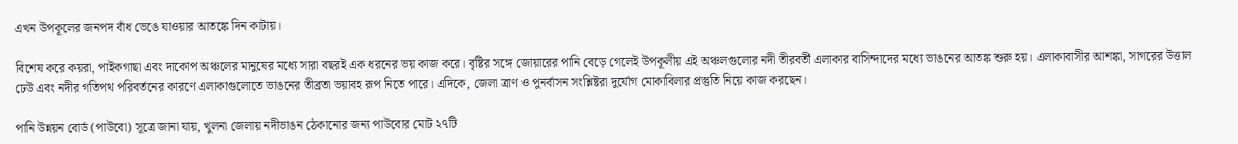এখন উপকূলের জনপদ বাঁধ ভেঙে যাওয়ার আতঙ্কে দিন কাটায়।

বিশেষ করে কয়রা, পাইকগাছা এবং দাকোপ অঞ্চলের মানুষের মধ্যে সারা বছরই এক ধরনের ভয় কাজ করে। বৃষ্টির সঙ্গে জোয়ারের পানি বেড়ে গেলেই উপকূলীয় এই অঞ্চলগুলোর নদী তীরবর্তী এলাকার বাসিন্দাদের মধ্যে ভাঙনের আতঙ্ক শুরু হয়। এলাকাবাসীর আশঙ্কা, সাগরের উত্তাল ঢেউ এবং নদীর গতিপথ পরিবর্তনের কারণে এলাকাগুলোতে ভাঙনের তীব্রতা ভয়াবহ রূপ নিতে পারে। এদিকে, জেলা ত্রাণ ও পুনর্বাসন সংশ্লিষ্টরা দুর্যোগ মোকাবিলার প্রস্তুতি নিয়ে কাজ করছেন।

পানি উন্নয়ন বোর্ড (পাউবো) সূত্রে জানা যায়, খুলনা জেলায় নদীভাঙন ঠেকানোর জন্য পাউবোর মোট ২৭টি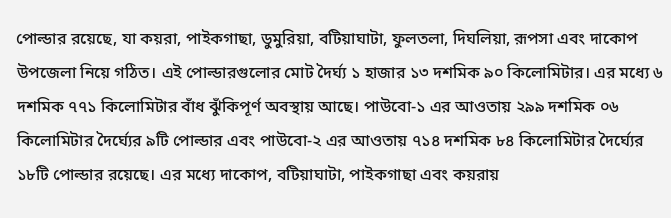পোল্ডার রয়েছে, যা কয়রা, পাইকগাছা, ডুমুরিয়া, বটিয়াঘাটা, ফুলতলা, দিঘলিয়া, রূপসা এবং দাকোপ উপজেলা নিয়ে গঠিত। এই পোল্ডারগুলোর মোট দৈর্ঘ্য ১ হাজার ১৩ দশমিক ৯০ কিলোমিটার। এর মধ্যে ৬ দশমিক ৭৭১ কিলোমিটার বাঁধ ঝুঁকিপূর্ণ অবস্থায় আছে। পাউবো-১ এর আওতায় ২৯৯ দশমিক ০৬ কিলোমিটার দৈর্ঘ্যের ৯টি পোল্ডার এবং পাউবো-২ এর আওতায় ৭১৪ দশমিক ৮৪ কিলোমিটার দৈর্ঘ্যের ১৮টি পোল্ডার রয়েছে। এর মধ্যে দাকোপ, বটিয়াঘাটা, পাইকগাছা এবং কয়রায়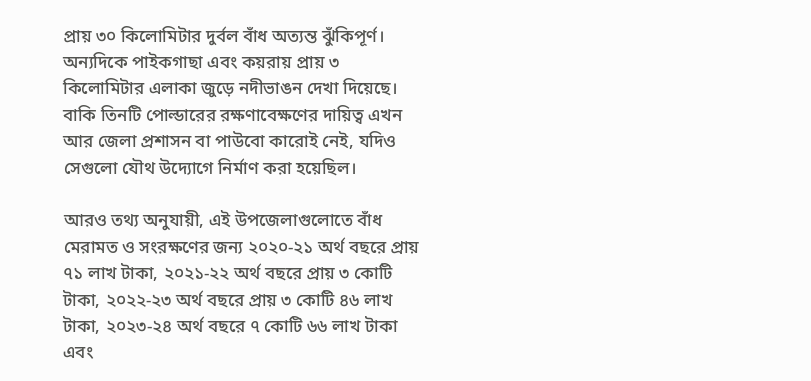প্রায় ৩০ কিলোমিটার দুর্বল বাঁধ অত্যন্ত ঝুঁকিপূর্ণ। অন্যদিকে পাইকগাছা এবং কয়রায় প্রায় ৩ কিলোমিটার এলাকা জুড়ে নদীভাঙন দেখা দিয়েছে। বাকি তিনটি পোল্ডারের রক্ষণাবেক্ষণের দায়িত্ব এখন আর জেলা প্রশাসন বা পাউবো কারোই নেই, যদিও সেগুলো যৌথ উদ্যোগে নির্মাণ করা হয়েছিল।

আরও তথ্য অনুযায়ী, এই উপজেলাগুলোতে বাঁধ মেরামত ও সংরক্ষণের জন্য ২০২০-২১ অর্থ বছরে প্রায় ৭১ লাখ টাকা, ২০২১-২২ অর্থ বছরে প্রায় ৩ কোটি টাকা, ২০২২-২৩ অর্থ বছরে প্রায় ৩ কোটি ৪৬ লাখ টাকা, ২০২৩-২৪ অর্থ বছরে ৭ কোটি ৬৬ লাখ টাকা এবং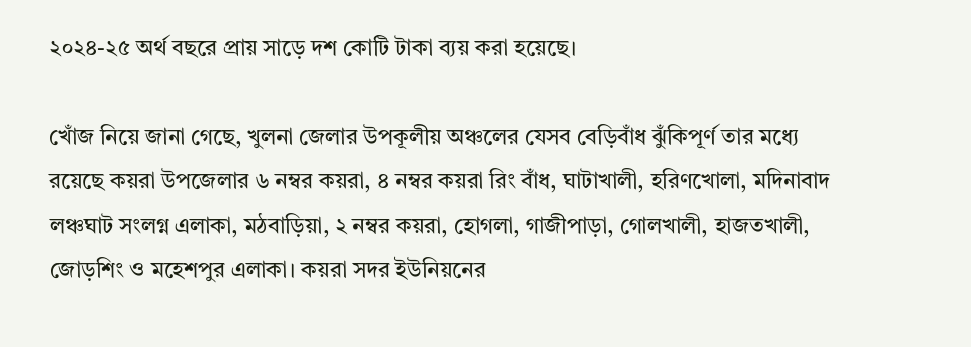২০২৪-২৫ অর্থ বছরে প্রায় সাড়ে দশ কোটি টাকা ব্যয় করা হয়েছে।

খোঁজ নিয়ে জানা গেছে, খুলনা জেলার উপকূলীয় অঞ্চলের যেসব বেড়িবাঁধ ঝুঁকিপূর্ণ তার মধ্যে রয়েছে কয়রা উপজেলার ৬ নম্বর কয়রা, ৪ নম্বর কয়রা রিং বাঁধ, ঘাটাখালী, হরিণখোলা, মদিনাবাদ লঞ্চঘাট সংলগ্ন এলাকা, মঠবাড়িয়া, ২ নম্বর কয়রা, হোগলা, গাজীপাড়া, গোলখালী, হাজতখালী, জোড়শিং ও মহেশপুর এলাকা। কয়রা সদর ইউনিয়নের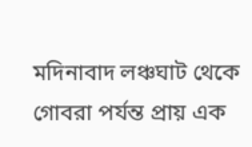মদিনাবাদ লঞ্চঘাট থেকে গোবরা পর্যন্ত প্রায় এক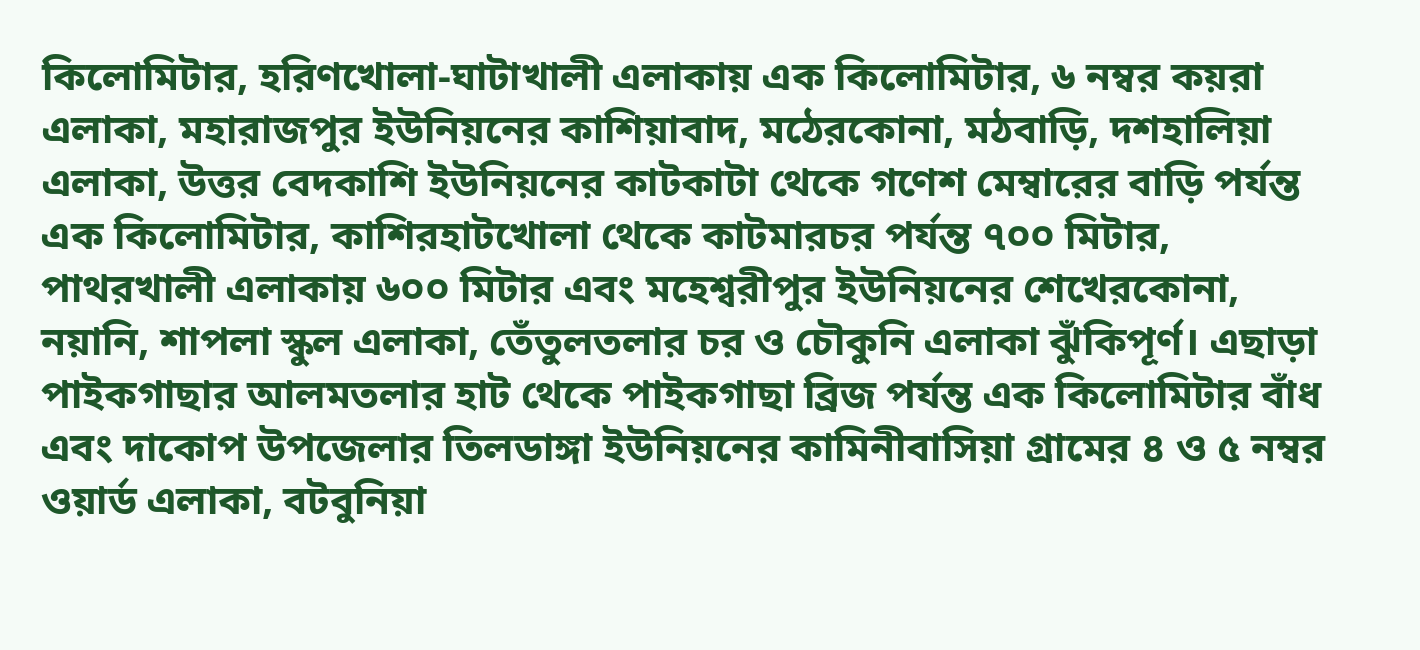কিলোমিটার, হরিণখোলা-ঘাটাখালী এলাকায় এক কিলোমিটার, ৬ নম্বর কয়রা এলাকা, মহারাজপুর ইউনিয়নের কাশিয়াবাদ, মঠেরকোনা, মঠবাড়ি, দশহালিয়া এলাকা, উত্তর বেদকাশি ইউনিয়নের কাটকাটা থেকে গণেশ মেম্বারের বাড়ি পর্যন্ত এক কিলোমিটার, কাশিরহাটখোলা থেকে কাটমারচর পর্যন্ত ৭০০ মিটার, পাথরখালী এলাকায় ৬০০ মিটার এবং মহেশ্বরীপুর ইউনিয়নের শেখেরকোনা, নয়ানি, শাপলা স্কুল এলাকা, তেঁতুলতলার চর ও চৌকুনি এলাকা ঝুঁকিপূর্ণ। এছাড়া পাইকগাছার আলমতলার হাট থেকে পাইকগাছা ব্রিজ পর্যন্ত এক কিলোমিটার বাঁধ এবং দাকোপ উপজেলার তিলডাঙ্গা ইউনিয়নের কামিনীবাসিয়া গ্রামের ৪ ও ৫ নম্বর ওয়ার্ড এলাকা, বটবুনিয়া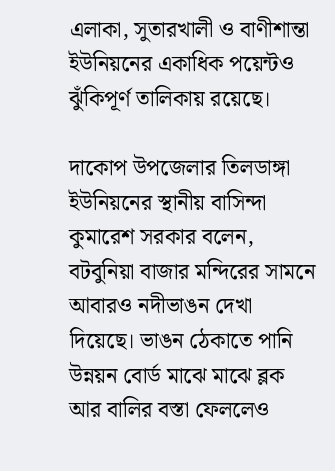এলাকা, সুতারখালী ও বাণীশান্তা ইউনিয়নের একাধিক পয়েন্টও ঝুঁকিপূর্ণ তালিকায় রয়েছে।

দাকোপ উপজেলার তিলডাঙ্গা ইউনিয়নের স্থানীয় বাসিন্দা কুমারেশ সরকার বলেন, বটবুনিয়া বাজার মন্দিরের সামনে আবারও নদীভাঙন দেখা দিয়েছে। ভাঙন ঠেকাতে পানি উন্নয়ন বোর্ড মাঝে মাঝে ব্লক আর বালির বস্তা ফেললেও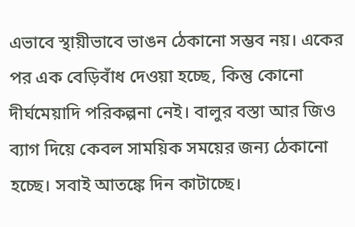এভাবে স্থায়ীভাবে ভাঙন ঠেকানো সম্ভব নয়। একের পর এক বেড়িবাঁধ দেওয়া হচ্ছে, কিন্তু কোনো দীর্ঘমেয়াদি পরিকল্পনা নেই। বালুর বস্তা আর জিও ব্যাগ দিয়ে কেবল সাময়িক সময়ের জন্য ঠেকানো হচ্ছে। সবাই আতঙ্কে দিন কাটাচ্ছে।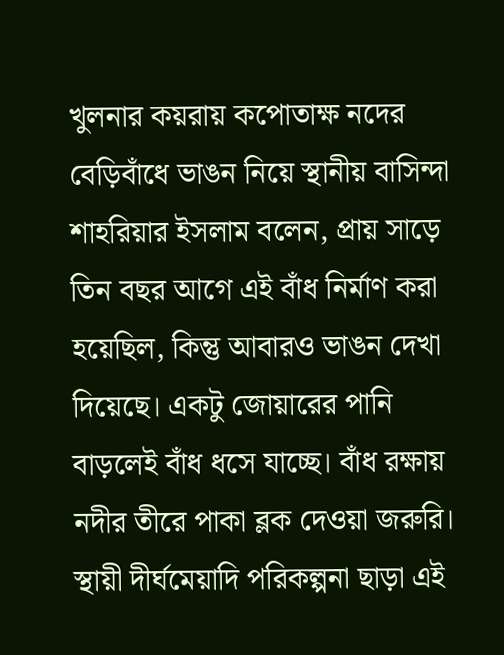খুলনার কয়রায় কপোতাক্ষ নদের বেড়িবাঁধে ভাঙন নিয়ে স্থানীয় বাসিন্দা শাহরিয়ার ইসলাম বলেন, প্রায় সাড়ে তিন বছর আগে এই বাঁধ নির্মাণ করা হয়েছিল, কিন্তু আবারও ভাঙন দেখা দিয়েছে। একটু জোয়ারের পানি বাড়লেই বাঁধ ধসে যাচ্ছে। বাঁধ রক্ষায় নদীর তীরে পাকা ব্লক দেওয়া জরুরি। স্থায়ী দীর্ঘমেয়াদি পরিকল্পনা ছাড়া এই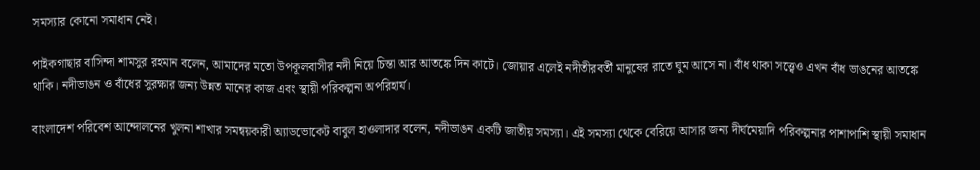সমস্যার কোনো সমাধান নেই।

পাইকগাছার বাসিন্দা শামসুর রহমান বলেন, আমাদের মতো উপকূলবাসীর নদী নিয়ে চিন্তা আর আতঙ্কে দিন কাটে। জোয়ার এলেই নদীতীরবর্তী মানুষের রাতে ঘুম আসে না। বাঁধ থাকা সত্ত্বেও এখন বাঁধ ভাঙনের আতঙ্কে থাকি। নদীভাঙন ও বাঁধের সুরক্ষার জন্য উন্নত মানের কাজ এবং স্থায়ী পরিকল্পনা অপরিহার্য।

বাংলাদেশ পরিবেশ আন্দোলনের খুলনা শাখার সমন্বয়কারী অ্যাডভোকেট বাবুল হাওলাদার বলেন, নদীভাঙন একটি জাতীয় সমস্যা। এই সমস্যা থেকে বেরিয়ে আসার জন্য দীর্ঘমেয়াদি পরিকল্পনার পাশাপাশি স্থায়ী সমাধান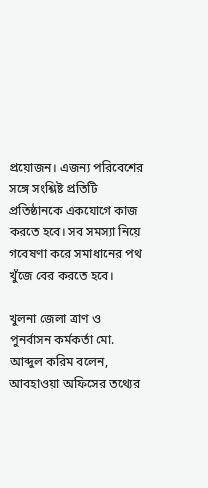প্রয়োজন। এজন্য পরিবেশের সঙ্গে সংশ্লিষ্ট প্রতিটি প্রতিষ্ঠানকে একযোগে কাজ করতে হবে। সব সমস্যা নিয়ে গবেষণা করে সমাধানের পথ খুঁজে বের করতে হবে।

খুলনা জেলা ত্রাণ ও পুনর্বাসন কর্মকর্তা মো. আব্দুল করিম বলেন, আবহাওয়া অফিসের তথ্যের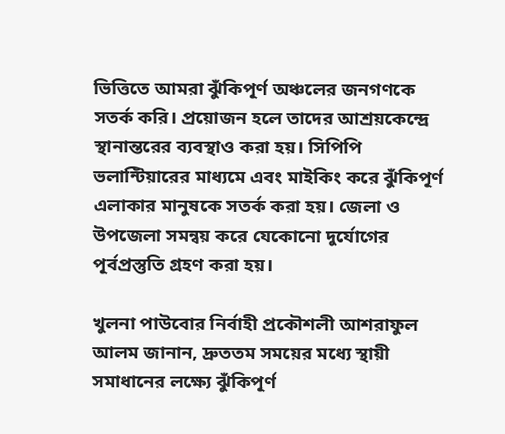ভিত্তিতে আমরা ঝুঁকিপূর্ণ অঞ্চলের জনগণকে সতর্ক করি। প্রয়োজন হলে তাদের আশ্রয়কেন্দ্রে স্থানান্তরের ব্যবস্থাও করা হয়। সিপিপি ভলান্টিয়ারের মাধ্যমে এবং মাইকিং করে ঝুঁকিপূর্ণ এলাকার মানুষকে সতর্ক করা হয়। জেলা ও উপজেলা সমন্বয় করে যেকোনো দুর্যোগের পূর্বপ্রস্তুতি গ্রহণ করা হয়।

খুলনা পাউবোর নির্বাহী প্রকৌশলী আশরাফুল আলম জানান, দ্রুততম সময়ের মধ্যে স্থায়ী সমাধানের লক্ষ্যে ঝুঁকিপূর্ণ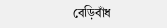বেড়িবাঁধ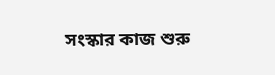সংস্কার কাজ শুরু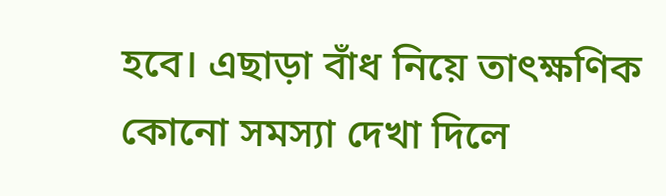হবে। এছাড়া বাঁধ নিয়ে তাৎক্ষণিক কোনো সমস্যা দেখা দিলে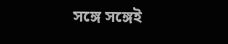সঙ্গে সঙ্গেই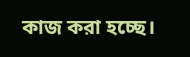কাজ করা হচ্ছে।